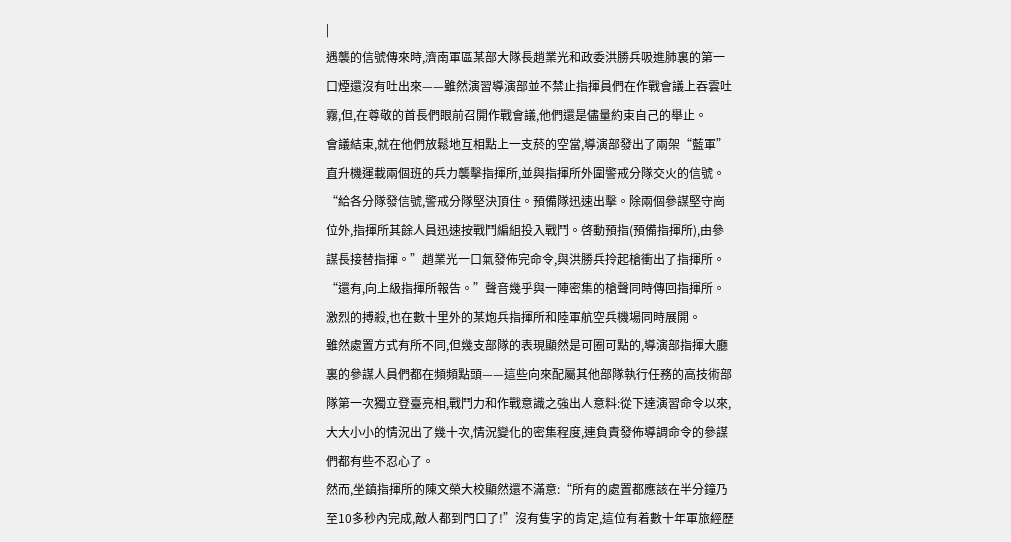|
遇襲的信號傳來時,濟南軍區某部大隊長趙業光和政委洪勝兵吸進肺裏的第一口煙還沒有吐出來——雖然演習導演部並不禁止指揮員們在作戰會議上吞雲吐霧,但,在尊敬的首長們眼前召開作戰會議,他們還是儘量約束自己的舉止。
會議結束,就在他們放鬆地互相點上一支菸的空當,導演部發出了兩架“藍軍”直升機運載兩個班的兵力襲擊指揮所,並與指揮所外圍警戒分隊交火的信號。
“給各分隊發信號,警戒分隊堅決頂住。預備隊迅速出擊。除兩個參謀堅守崗位外,指揮所其餘人員迅速按戰鬥編組投入戰鬥。啓動預指(預備指揮所),由參謀長接替指揮。”趙業光一口氣發佈完命令,與洪勝兵拎起槍衝出了指揮所。
“還有,向上級指揮所報告。”聲音幾乎與一陣密集的槍聲同時傳回指揮所。
激烈的搏殺,也在數十里外的某炮兵指揮所和陸軍航空兵機場同時展開。
雖然處置方式有所不同,但幾支部隊的表現顯然是可圈可點的,導演部指揮大廳裏的參謀人員們都在頻頻點頭——這些向來配屬其他部隊執行任務的高技術部隊第一次獨立登臺亮相,戰鬥力和作戰意識之強出人意料:從下達演習命令以來,大大小小的情況出了幾十次,情況變化的密集程度,連負責發佈導調命令的參謀們都有些不忍心了。
然而,坐鎮指揮所的陳文榮大校顯然還不滿意:“所有的處置都應該在半分鐘乃至10多秒內完成,敵人都到門口了!”沒有隻字的肯定,這位有着數十年軍旅經歷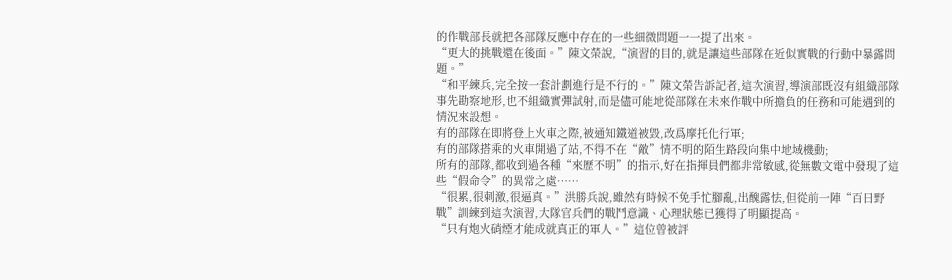的作戰部長就把各部隊反應中存在的一些細微問題一一提了出來。
“更大的挑戰還在後面。”陳文榮說,“演習的目的,就是讓這些部隊在近似實戰的行動中暴露問題。”
“和平練兵,完全按一套計劃進行是不行的。”陳文榮告訴記者,這次演習,導演部既沒有組織部隊事先勘察地形,也不組織實彈試射,而是儘可能地從部隊在未來作戰中所擔負的任務和可能遇到的情況來設想。
有的部隊在即將登上火車之際,被通知鐵道被毀,改爲摩托化行軍;
有的部隊搭乘的火車開過了站,不得不在“敵”情不明的陌生路段向集中地域機動;
所有的部隊,都收到過各種“來歷不明”的指示,好在指揮員們都非常敏感,從無數文電中發現了這些“假命令”的異常之處……
“很累,很刺激,很逼真。”洪勝兵說,雖然有時候不免手忙腳亂,出醜露怯,但從前一陣“百日野戰”訓練到這次演習,大隊官兵們的戰鬥意識、心理狀態已獲得了明顯提高。
“只有炮火硝煙才能成就真正的軍人。”這位曾被評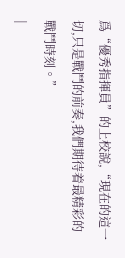爲“優秀指揮員”的上校說,“現在的這一切,只是戰鬥的前奏,我們期待着最精彩的戰鬥時刻。”
|